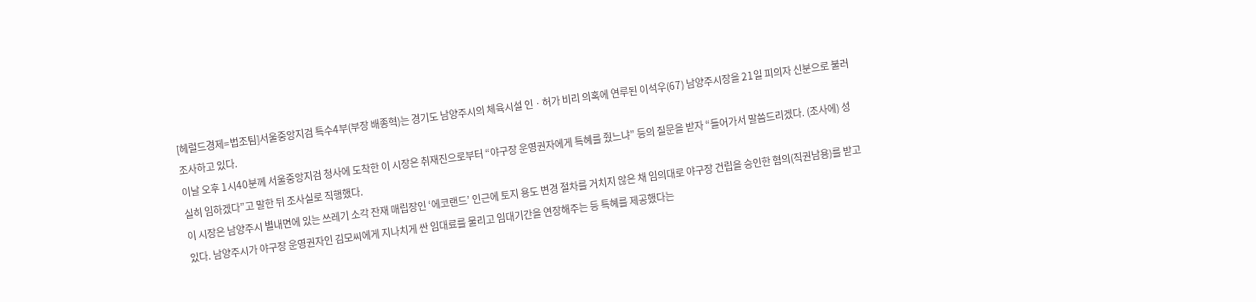[헤럴드경제=법조팀]서울중앙지검 특수4부(부장 배종혁)는 경기도 남양주시의 체육시설 인ㆍ허가 비리 의혹에 연루된 이석우(67) 남양주시장을 21일 피의자 신분으로 불러 조사하고 있다.
이날 오후 1시40분께 서울중앙지검 청사에 도착한 이 시장은 취재진으로부터 “야구장 운영권자에게 특혜를 줬느냐” 등의 질문을 받자 “들어가서 말씀드리겠다. (조사에) 성실히 임하겠다”고 말한 뒤 조사실로 직행했다.
이 시장은 남양주시 별내면에 있는 쓰레기 소각 잔재 매립장인 ‘에코랜드’ 인근에 토지 용도 변경 절차를 거치지 않은 채 임의대로 야구장 건립을 승인한 혐의(직권남용)를 받고 있다. 남양주시가 야구장 운영권자인 김모씨에게 지나치게 싼 임대료를 물리고 임대기간을 연장해주는 등 특혜를 제공했다는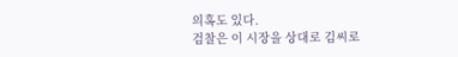의혹도 있다.
검찰은 이 시장을 상대로 김씨로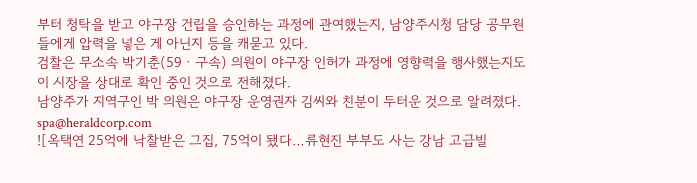부터 청탁을 받고 야구장 건립을 승인하는 과정에 관여했는지, 남양주시청 담당 공무원들에게 압력을 넣은 게 아닌지 등을 캐묻고 있다.
검찰은 무소속 박기춘(59ㆍ구속) 의원이 야구장 인허가 과정에 영향력을 행사했는지도 이 시장을 상대로 확인 중인 것으로 전해졌다.
남양주가 지역구인 박 의원은 야구장 운영권자 김씨와 친분이 두터운 것으로 알려졌다.
spa@heraldcorp.com
![옥택연 25억에 낙찰받은 그집, 75억이 됐다…류현진 부부도 사는 강남 고급빌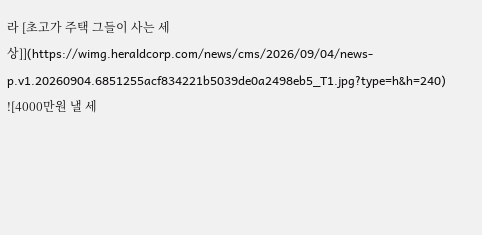라 [초고가 주택 그들이 사는 세상]](https://wimg.heraldcorp.com/news/cms/2026/09/04/news-p.v1.20260904.6851255acf834221b5039de0a2498eb5_T1.jpg?type=h&h=240)
![4000만원 낼 세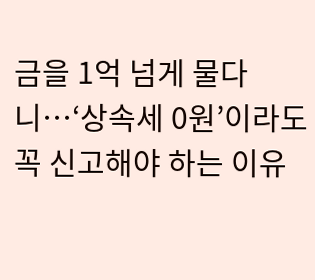금을 1억 넘게 물다니…‘상속세 0원’이라도 꼭 신고해야 하는 이유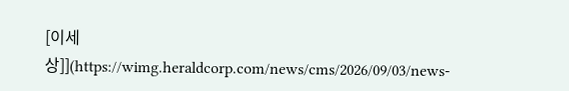[이세상]](https://wimg.heraldcorp.com/news/cms/2026/09/03/news-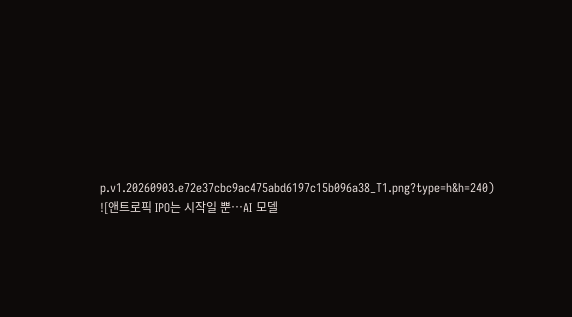p.v1.20260903.e72e37cbc9ac475abd6197c15b096a38_T1.png?type=h&h=240)
![앤트로픽 IPO는 시작일 뿐…AI 모델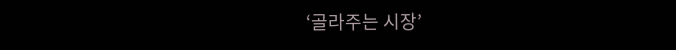‘골라주는 시장’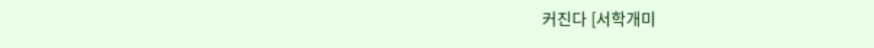커진다 [서학개미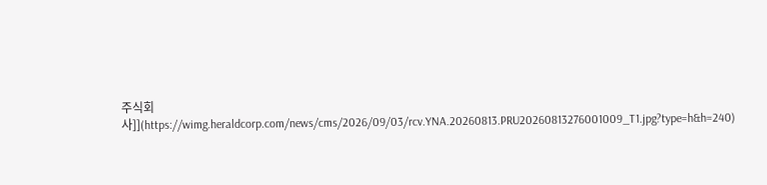주식회사]](https://wimg.heraldcorp.com/news/cms/2026/09/03/rcv.YNA.20260813.PRU20260813276001009_T1.jpg?type=h&h=240)